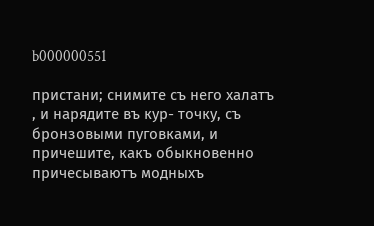b000000551

пристани; снимите съ него халатъ , и нарядите въ кур- точку, съ бронзовыми пуговками, и причешите, какъ обыкновенно причесываютъ модныхъ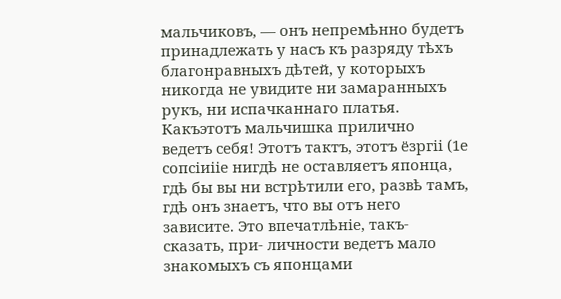мальчиковъ, — онъ непремѣнно будетъ принадлежать у насъ къ разряду тѣхъ благонравныхъ дѣтей, у которыхъ никогда не увидите ни замаранныхъ рукъ, ни испачканнаго платья. Какъэтотъ мальчишка прилично ведетъ себя! Этотъ тактъ, этотъ ёзргіі (1е сопсіиііе нигдѣ не оставляетъ японца, гдѣ бы вы ни встрѣтили его, развѣ тамъ, гдѣ онъ знаетъ, что вы отъ него зависите. Это впечатлѣніе, такъ-сказать, при- личности ведетъ мало знакомыхъ съ японцами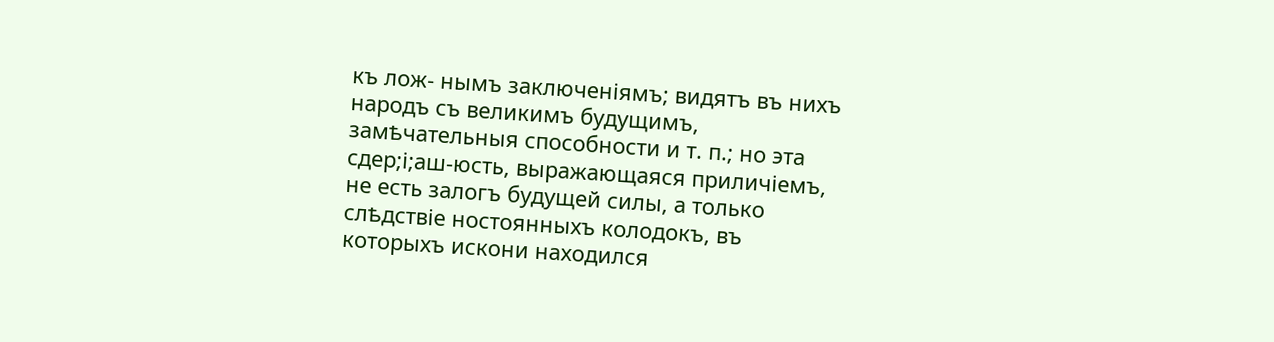къ лож- нымъ заключеніямъ; видятъ въ нихъ народъ съ великимъ будущимъ, замѣчательныя способности и т. п.; но эта сдер;і;аш-юсть, выражающаяся приличіемъ, не есть залогъ будущей силы, а только слѣдствіе ностоянныхъ колодокъ, въ которыхъ искони находился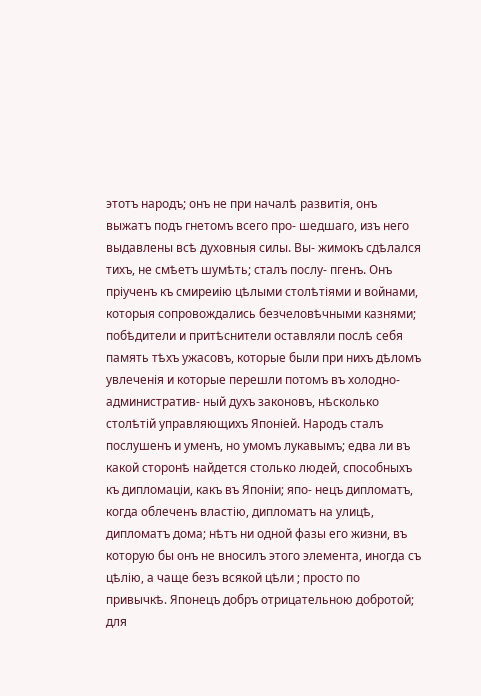этотъ народъ; онъ не при началѣ развитія, онъ выжатъ подъ гнетомъ всего про- шедшаго, изъ него выдавлены всѣ духовныя силы. Вы- жимокъ сдѣлался тихъ, не смѣетъ шумѣть; сталъ послу- пгенъ. Онъ пріученъ къ смиреиію цѣлыми столѣтіями и войнами, которыя сопровождались безчеловѣчными казнями; побѣдители и притѣснители оставляли послѣ себя память тѣхъ ужасовъ, которые были при нихъ дѣломъ увлеченія и которые перешли потомъ въ холодно-административ- ный духъ законовъ, нѣсколько столѣтій управляющихъ Японіей. Народъ сталъ послушенъ и уменъ, но умомъ лукавымъ; едва ли въ какой сторонѣ найдется столько людей, способныхъ къ дипломаціи, какъ въ Японіи; япо- нецъ дипломатъ, когда облеченъ властію, дипломатъ на улицѣ, дипломатъ дома; нѣтъ ни одной фазы его жизни, въ которую бы онъ не вносилъ этого элемента, иногда съ цѣлію, а чаще безъ всякой цѣли ; просто по привычкѣ. Японецъ добръ отрицательною добротой; для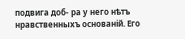подвига доб- ра у него нѣтъ нравственныхъ основаній. Его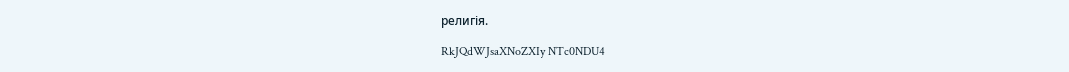религія.

RkJQdWJsaXNoZXIy NTc0NDU4